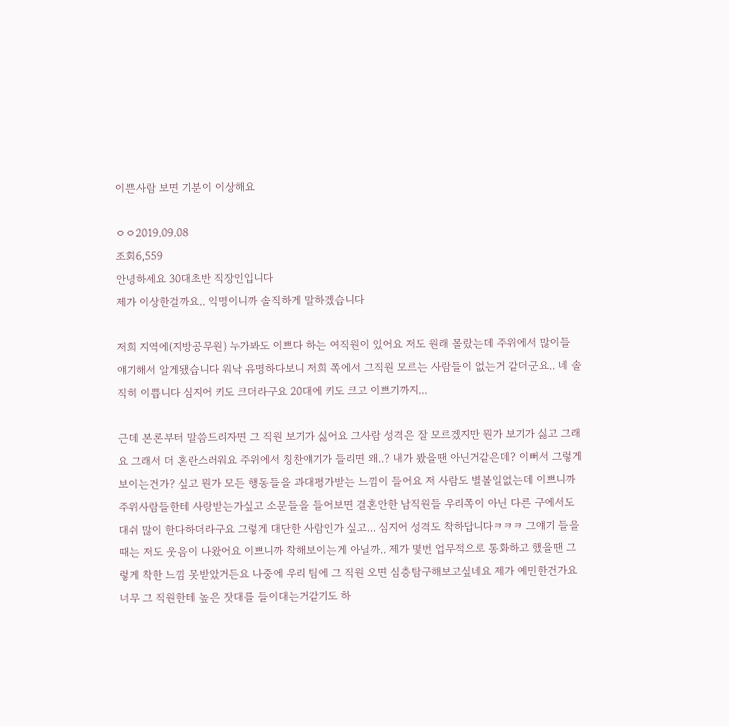이쁜사람 보면 기분이 이상해요

ㅇㅇ2019.09.08
조회6,559
안녕하세요 30대초반 직장인입니다
제가 이상한걸까요.. 익명이니까 솔직하게 말하겠습니다

저희 지역에(지방공무원) 누가봐도 이쁘다 하는 여직원이 있어요 저도 원래 몰랐는데 주위에서 많이들 얘기해서 알게됐습니다 워낙 유명하다보니 저희 쪽에서 그직원 모르는 사람들이 없는거 같더군요.. 네 솔직히 이쁩니다 심지어 키도 크더라구요 20대에 키도 크고 이쁘기까지...

근데 본론부터 말씀드리자면 그 직원 보기가 싫어요 그사람 성격은 잘 모르겠지만 뭔가 보기가 싫고 그래요 그래서 더 혼란스러워요 주위에서 칭찬얘기가 들리면 왜..? 내가 봤을땐 아닌거같은데? 이뻐서 그렇게 보이는건가? 싶고 뭔가 모든 행동들을 과대평가받는 느낌이 들어요 저 사람도 별볼일없는데 이쁘니까 주위사람들한테 사랑받는가싶고 소문들을 들어보면 결혼안한 남직원들 우리쪽이 아닌 다른 구에서도 대쉬 많이 한다하더라구요 그렇게 대단한 사람인가 싶고... 심지어 성격도 착하답니다ㅋㅋㅋ 그얘기 들을때는 저도 웃음이 나왔어요 이쁘니까 착해보이는게 아닐까.. 제가 몇번 업무적으로 통화하고 했을땐 그렇게 착한 느낌 못받았거든요 나중에 우리 팀에 그 직원 오면 심층탐구해보고싶네요 제가 예민한건가요 너무 그 직원한테 높은 잣대를 들이대는거같기도 하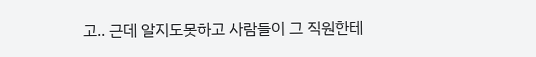고.. 근데 알지도못하고 사람들이 그 직원한테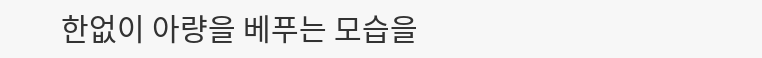한없이 아량을 베푸는 모습을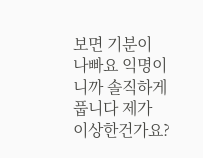보면 기분이 나빠요 익명이니까 솔직하게 풉니다 제가 이상한건가요?